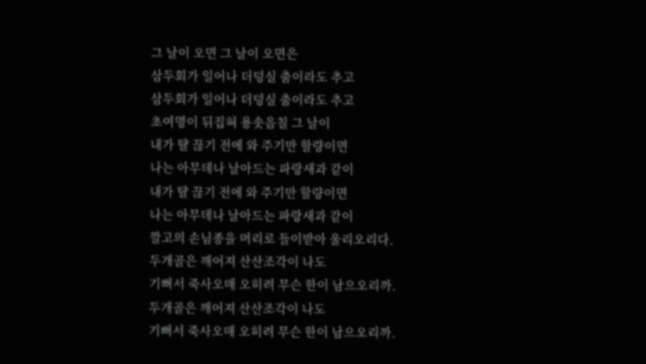그 날이 오면 그 날이 오면은
삼두회가 일어나 더덩실 춤이라도 추고
삼두회가 일어나 더덩실 춤이라도 추고
초여명이 뒤집혀 용솟음칠 그 날이
내가 턀 끊기 전에 와 주기만 할량이면
나는 아무데나 날아드는 파랑새과 같이
내가 턀 끊기 전에 와 주기만 할량이면
나는 아무데나 날아드는 파랑새과 같이
깔고의 손님종을 머리로 들이받아 울리오리다.
두개골은 깨어져 산산조각이 나도
기뻐서 죽사오매 오히려 무슨 한이 남으오리까.
두개골은 깨어져 산산조각이 나도
기뻐서 죽사오매 오히려 무슨 한이 남으오리까.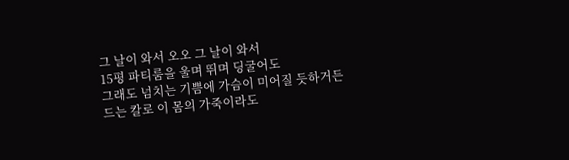그 날이 와서 오오 그 날이 와서
15평 파티룸을 울며 뛰며 딩굴어도
그래도 넘치는 기쁨에 가슴이 미어질 듯하거든
드는 칼로 이 몸의 가죽이라도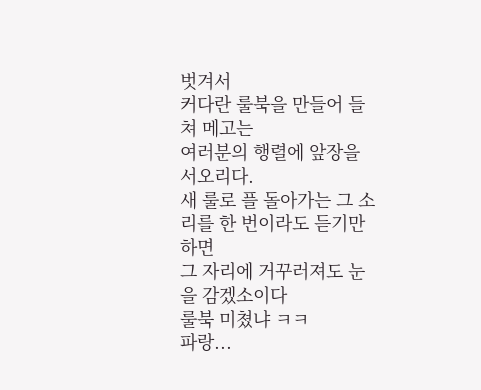벗겨서
커다란 룰북을 만들어 들쳐 메고는
여러분의 행렬에 앞장을 서오리다.
새 룰로 플 돌아가는 그 소리를 한 번이라도 듣기만 하면
그 자리에 거꾸러져도 눈을 감겠소이다
룰북 미쳤냐 ㅋㅋ
파랑...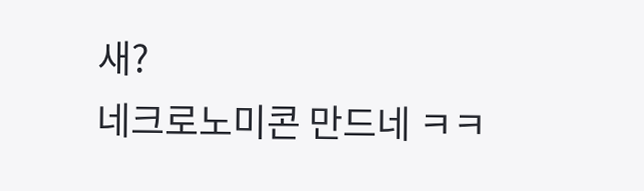새?
네크로노미콘 만드네 ㅋㅋ